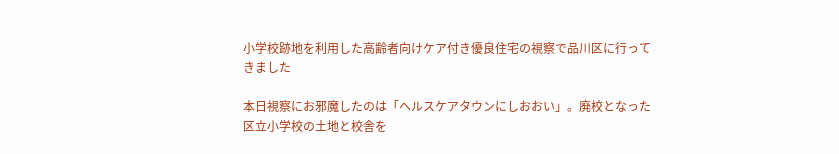小学校跡地を利用した高齢者向けケア付き優良住宅の視察で品川区に行ってきました

本日視察にお邪魔したのは「ヘルスケアタウンにしおおい」。廃校となった区立小学校の土地と校舎を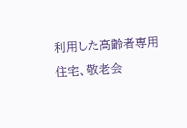利用した高齢者専用住宅、敬老会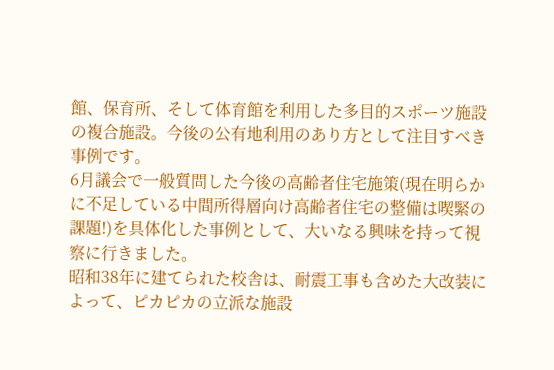館、保育所、そして体育館を利用した多目的スポーツ施設の複合施設。今後の公有地利用のあり方として注目すべき事例です。
6月議会で一般質問した今後の高齢者住宅施策(現在明らかに不足している中間所得層向け高齢者住宅の整備は喫緊の課題!)を具体化した事例として、大いなる興味を持って視察に行きました。
昭和38年に建てられた校舎は、耐震工事も含めた大改装によって、ピカピカの立派な施設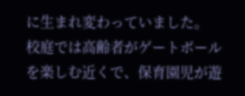に生まれ変わっていました。
校庭では高齢者がゲートボールを楽しむ近くで、保育園児が遊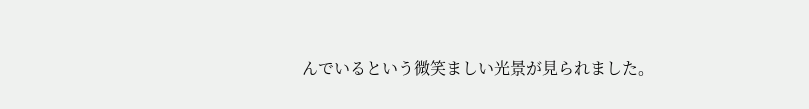んでいるという微笑ましい光景が見られました。